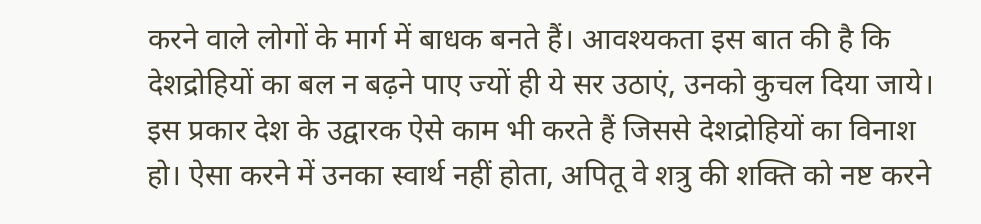करने वाले लोगों के मार्ग में बाधक बनते हैं। आवश्यकता इस बात की है कि देशद्रोहियों का बल न बढ़ने पाए ज्यों ही ये सर उठाएं, उनको कुचल दिया जाये। इस प्रकार देश के उद्वारक ऐसे काम भी करते हैं जिससे देशद्रोहियों का विनाश हो। ऐसा करने में उनका स्वार्थ नहीं होता, अपितू वे शत्रु की शक्ति को नष्ट करने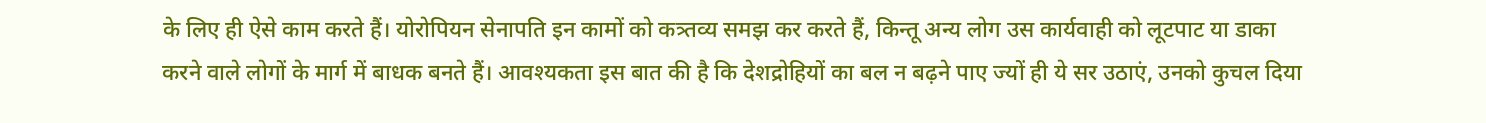के लिए ही ऐसे काम करते हैं। योरोपियन सेनापति इन कामों को कत्र्तव्य समझ कर करते हैं, किन्तू अन्य लोग उस कार्यवाही को लूटपाट या डाका
करने वाले लोगों के मार्ग में बाधक बनते हैं। आवश्यकता इस बात की है कि देशद्रोहियों का बल न बढ़ने पाए ज्यों ही ये सर उठाएं, उनको कुचल दिया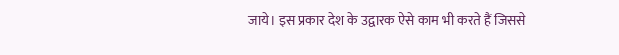जाये। इस प्रकार देश के उद्वारक ऐसे काम भी करते हैं जिससे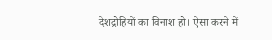देशद्रोहियों का विनाश हो। ऐसा करने में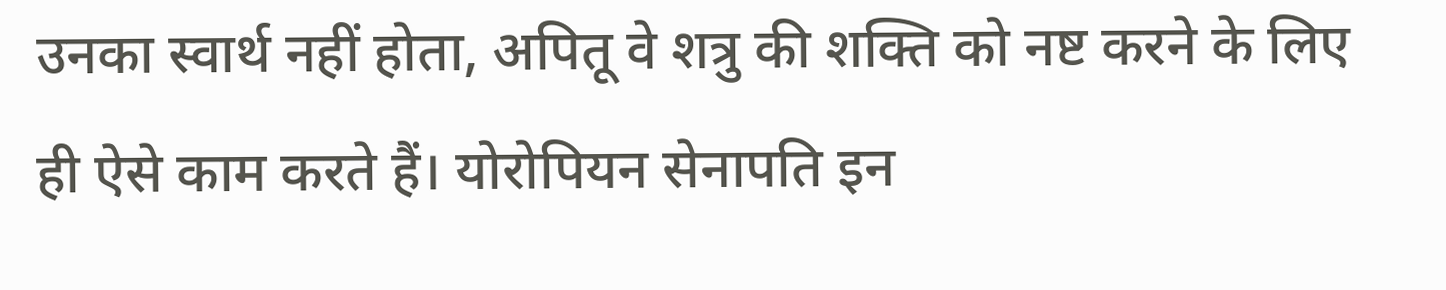उनका स्वार्थ नहीं होता, अपितू वे शत्रु की शक्ति को नष्ट करने के लिए ही ऐसे काम करते हैं। योरोपियन सेनापति इन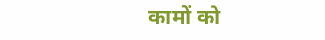कामों को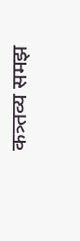कत्र्तव्य समझ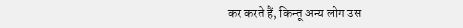कर करते हैं, किन्तू अन्य लोग उस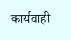कार्यवाही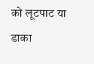को लूटपाट या डाका